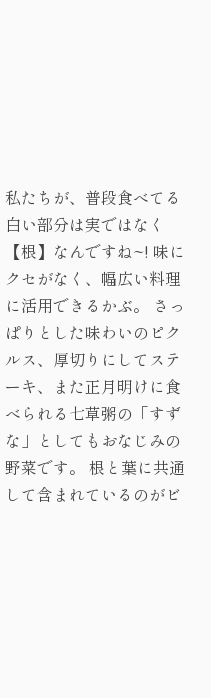私たちが、普段食べてる白い部分は実ではなく【根】なんですね~! 味にクセがなく、幅広い料理に活用できるかぶ。 さっぱりとした味わいのピクルス、厚切りにしてステーキ、また正月明けに食べられる七草粥の「すずな」としてもおなじみの野菜です。 根と葉に共通して含まれているのがビ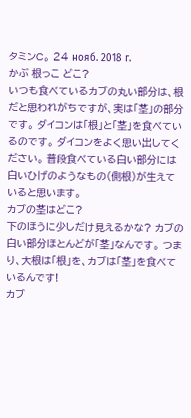タミンC。 24 нояб. 2018 г.
かぶ 根っこ どこ?
いつも食べているカブの丸い部分は、根だと思われがちですが、実は「茎」の部分です。 ダイコンは「根」と「茎」を食べているのです。 ダイコンをよく思い出してください。 普段食べている白い部分には白いひげのようなもの(側根)が生えていると思います。
カブの茎はどこ?
下のほうに少しだけ見えるかな? カブの白い部分ほとんどが「茎」なんです。 つまり、大根は「根」を、カブは「茎」を食べているんです!
カブ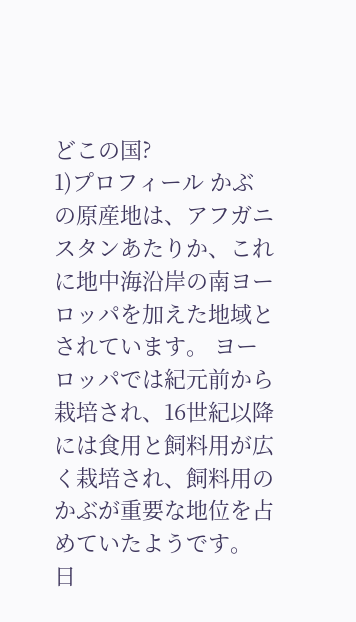どこの国?
1)プロフィール かぶの原産地は、アフガニスタンあたりか、これに地中海沿岸の南ヨーロッパを加えた地域とされています。 ヨーロッパでは紀元前から栽培され、16世紀以降には食用と飼料用が広く栽培され、飼料用のかぶが重要な地位を占めていたようです。 日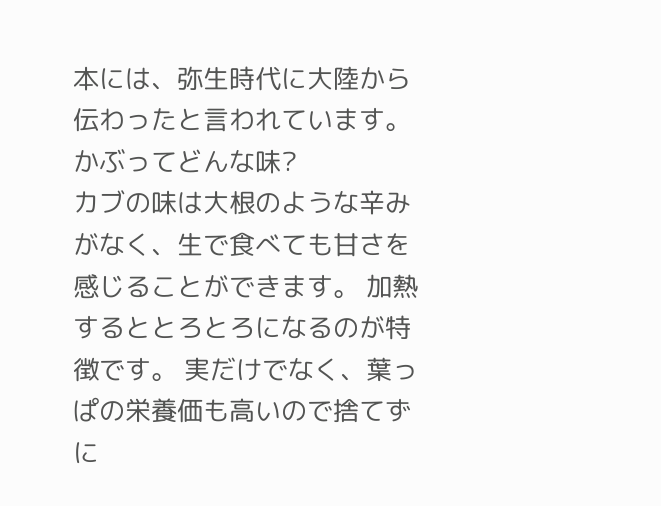本には、弥生時代に大陸から伝わったと言われています。
かぶってどんな味?
カブの味は大根のような辛みがなく、生で食べても甘さを感じることができます。 加熱するととろとろになるのが特徴です。 実だけでなく、葉っぱの栄養価も高いので捨てずに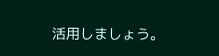活用しましょう。